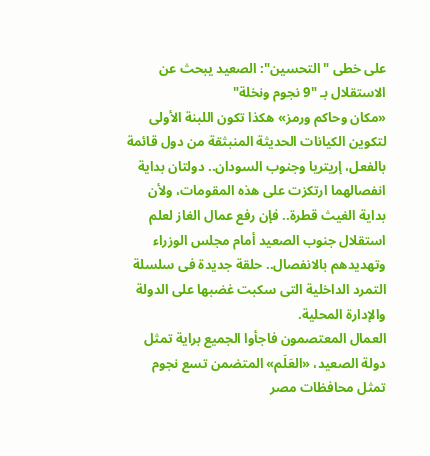على خطى "التحسين": الصعيد يبحث عن الاستقلال بـ "9 نجوم ونخلة"
«مكان وحاكم ورمز» هكذا تكون اللبنة الأولى لتكوين الكيانات الحديثة المنبثقة من دول قائمة بالفعل، إريتريا وجنوب السودان.. دولتان بداية انفصالهما ارتكزت على هذه المقومات، ولأن بداية الغيث قطرة.. فإن رفع عمال الغاز لعلم استقلال جنوب الصعيد أمام مجلس الوزراء وتهديدهم بالانفصال.. حلقة جديدة فى سلسلة التمرد الداخلية التى سكبت غضبها على الدولة والإدارة المحلية.
العمال المعتصمون فاجأوا الجميع براية تمثل دولة الصعيد، «العَلَم» المتضمن تسع نجوم تمثل محافظات مصر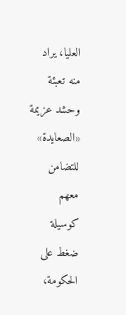العليا، يراد منه تعبئة وحشد عزيمة «الصعايدة» للتضامن معهم كوسيلة ضغط على الحكومة،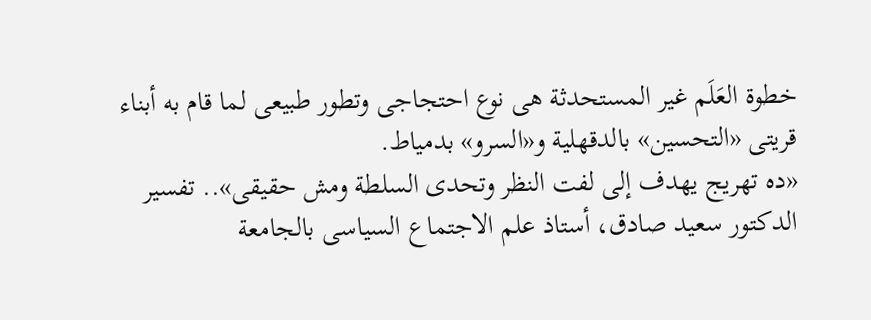خطوة العَلَم غير المستحدثة هى نوع احتجاجى وتطور طبيعى لما قام به أبناء قريتى «التحسين» بالدقهلية و«السرو» بدمياط.
«ده تهريج يهدف إلى لفت النظر وتحدى السلطة ومش حقيقى».. تفسير الدكتور سعيد صادق، أستاذ علم الاجتماع السياسى بالجامعة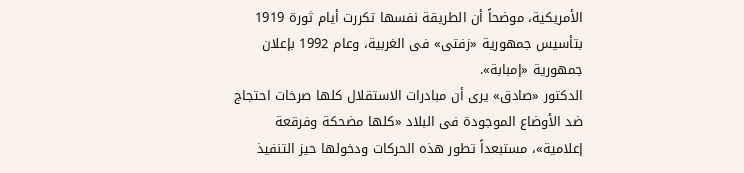الأمريكية، موضحاً أن الطريقة نفسها تكررت أيام ثورة 1919 بتأسيس جمهورية «زفتى» فى الغربية، وعام 1992 بإعلان جمهورية «إمبابة».
الدكتور «صادق» يرى أن مبادرات الاستقلال كلها صرخات احتجاج ضد الأوضاع الموجودة فى البلاد «كلها مضحكة وفرقعة إعلامية»، مستبعداً تطور هذه الحركات ودخولها حيز التنفيذ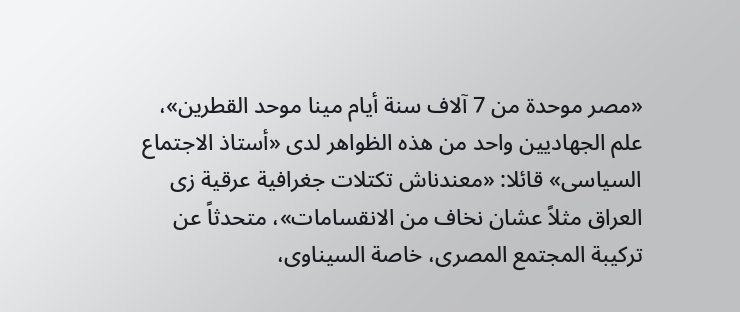«مصر موحدة من 7 آلاف سنة أيام مينا موحد القطرين»، علم الجهاديين واحد من هذه الظواهر لدى «أستاذ الاجتماع السياسى» قائلا: «معندناش تكتلات جغرافية عرقية زى العراق مثلاً عشان نخاف من الانقسامات»، متحدثاً عن تركيبة المجتمع المصرى، خاصة السيناوى،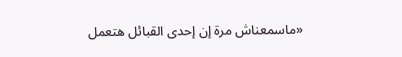«ماسمعناش مرة إن إحدى القبائل هتعمل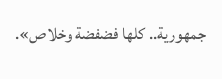جمهورية.. كلها فضفضة وخلاص».